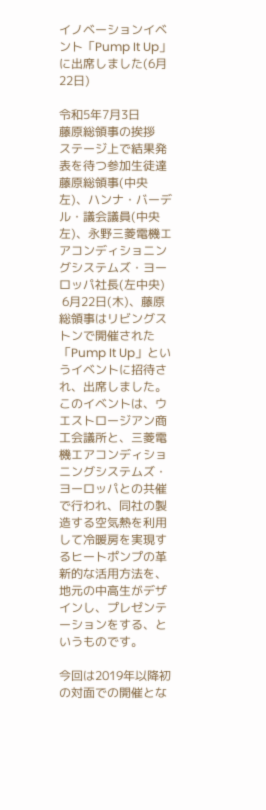イノベーションイベント「Pump It Up」に出席しました(6月22日)

令和5年7月3日
藤原総領事の挨拶
ステージ上で結果発表を待つ参加生徒達
藤原総領事(中央左)、ハンナ・バーデル・議会議員(中央左)、永野三菱電機エアコンディショニングシステムズ・ヨーロッパ社長(左中央)
 6月22日(木)、藤原総領事はリビングストンで開催された「Pump It Up」というイベントに招待され、出席しました。このイベントは、ウエストロージアン商工会議所と、三菱電機エアコンディショニングシステムズ・ヨーロッパとの共催で行われ、同社の製造する空気熱を利用して冷暖房を実現するヒートポンプの革新的な活用方法を、地元の中高生がデザインし、プレゼンテーションをする、というものです。

今回は2019年以降初の対面での開催とな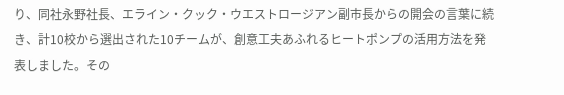り、同社永野社長、エライン・クック・ウエストロージアン副市長からの開会の言葉に続き、計10校から選出された10チームが、創意工夫あふれるヒートポンプの活用方法を発表しました。その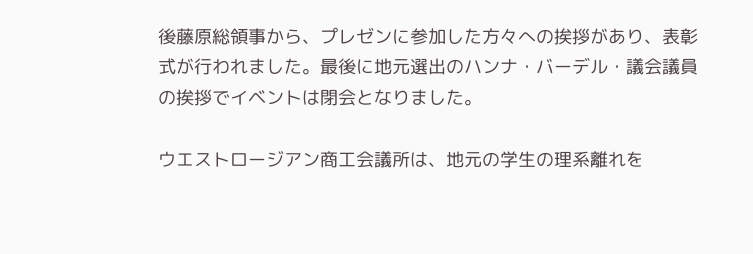後藤原総領事から、プレゼンに参加した方々への挨拶があり、表彰式が行われました。最後に地元選出のハンナ・バーデル・議会議員の挨拶でイベントは閉会となりました。

ウエストロージアン商工会議所は、地元の学生の理系離れを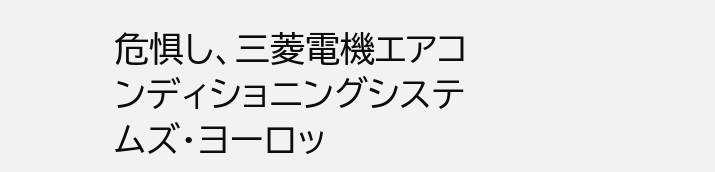危惧し、三菱電機エアコンディショニングシステムズ・ヨーロッ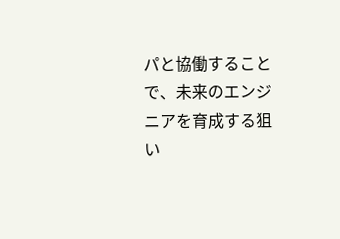パと協働することで、未来のエンジニアを育成する狙い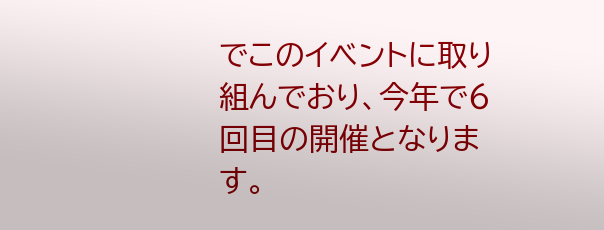でこのイベントに取り組んでおり、今年で6回目の開催となります。